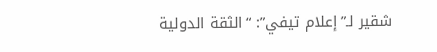شقير لـ”إعلام تيفي”: “الثقة الدولية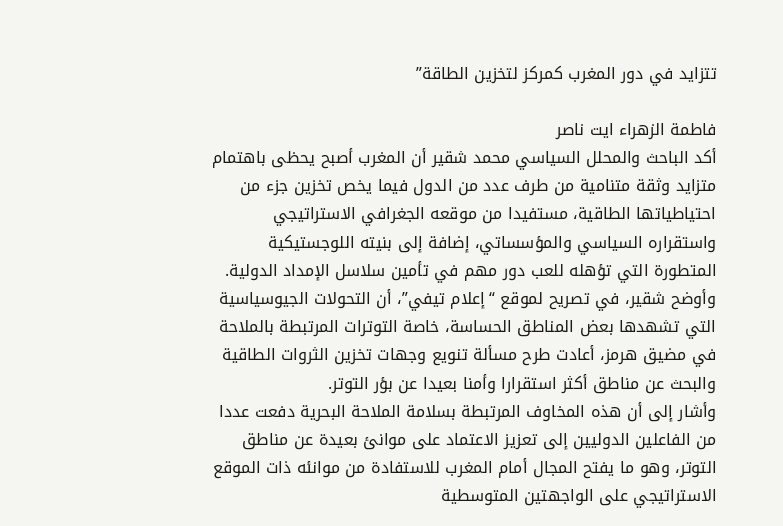تتزايد في دور المغرب كمركز لتخزين الطاقة”

فاطمة الزهراء ايت ناصر
أكد الباحث والمحلل السياسي محمد شقير أن المغرب أصبح يحظى باهتمام متزايد وثقة متنامية من طرف عدد من الدول فيما يخص تخزين جزء من احتياطياتها الطاقية، مستفيدا من موقعه الجغرافي الاستراتيجي واستقراره السياسي والمؤسساتي، إضافة إلى بنيته اللوجستيكية المتطورة التي تؤهله للعب دور مهم في تأمين سلاسل الإمداد الدولية.
وأوضح شقير، في تصريح لموقع “إعلام تيفي”، أن التحولات الجيوسياسية التي تشهدها بعض المناطق الحساسة، خاصة التوترات المرتبطة بالملاحة في مضيق هرمز، أعادت طرح مسألة تنويع وجهات تخزين الثروات الطاقية والبحث عن مناطق أكثر استقرارا وأمنا بعيدا عن بؤر التوتر.
وأشار إلى أن هذه المخاوف المرتبطة بسلامة الملاحة البحرية دفعت عددا من الفاعلين الدوليين إلى تعزيز الاعتماد على موانئ بعيدة عن مناطق التوتر، وهو ما يفتح المجال أمام المغرب للاستفادة من موانئه ذات الموقع الاستراتيجي على الواجهتين المتوسطية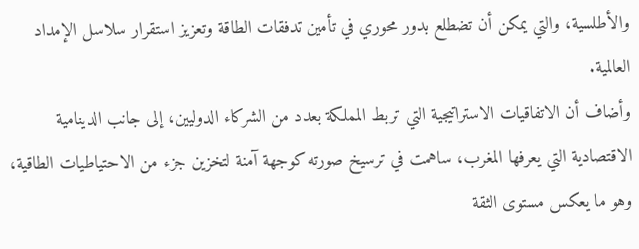والأطلسية، والتي يمكن أن تضطلع بدور محوري في تأمين تدفقات الطاقة وتعزيز استقرار سلاسل الإمداد العالمية.
وأضاف أن الاتفاقيات الاستراتيجية التي تربط المملكة بعدد من الشركاء الدوليين، إلى جانب الدينامية الاقتصادية التي يعرفها المغرب، ساهمت في ترسيخ صورته كوجهة آمنة لتخزين جزء من الاحتياطيات الطاقية، وهو ما يعكس مستوى الثقة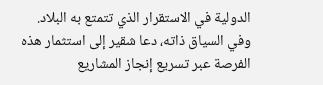الدولية في الاستقرار الذي تتمتع به البلاد.
وفي السياق ذاته، دعا شقير إلى استثمار هذه الفرصة عبر تسريع إنجاز المشاريع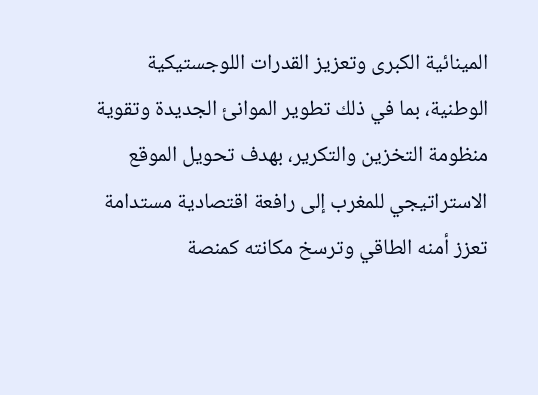المينائية الكبرى وتعزيز القدرات اللوجستيكية الوطنية، بما في ذلك تطوير الموانئ الجديدة وتقوية منظومة التخزين والتكرير، بهدف تحويل الموقع الاستراتيجي للمغرب إلى رافعة اقتصادية مستدامة تعزز أمنه الطاقي وترسخ مكانته كمنصة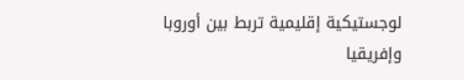لوجستيكية إقليمية تربط بين أوروبا وإفريقيا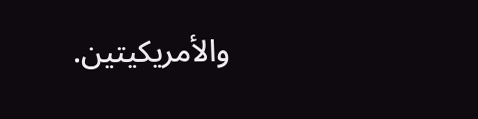والأمريكيتين.